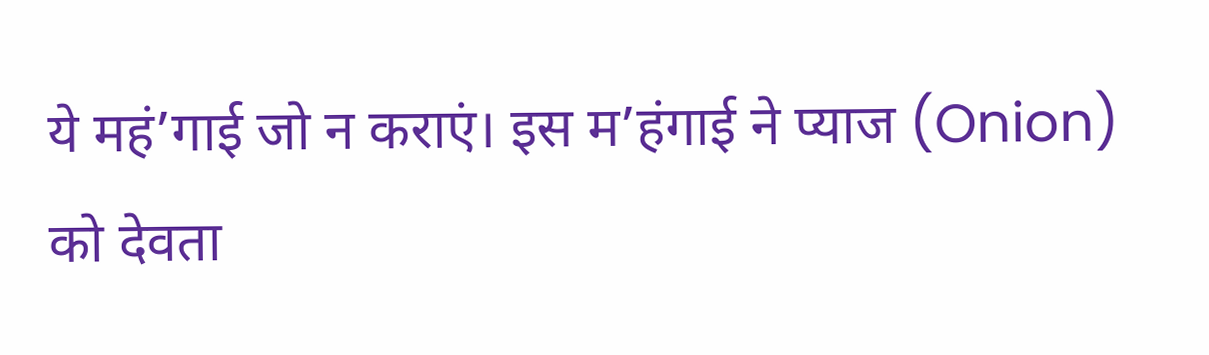ये महं’गाई जो न कराएं। इस म’हंगाई ने प्याज (Onion) को देवता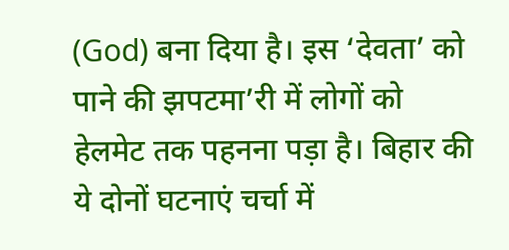(God) बना दिया है। इस ‘देवता’ को पाने की झपटमा’री में लोगों को हेलमेट तक पहनना पड़ा है। बिहार की ये दोनों घटनाएं चर्चा में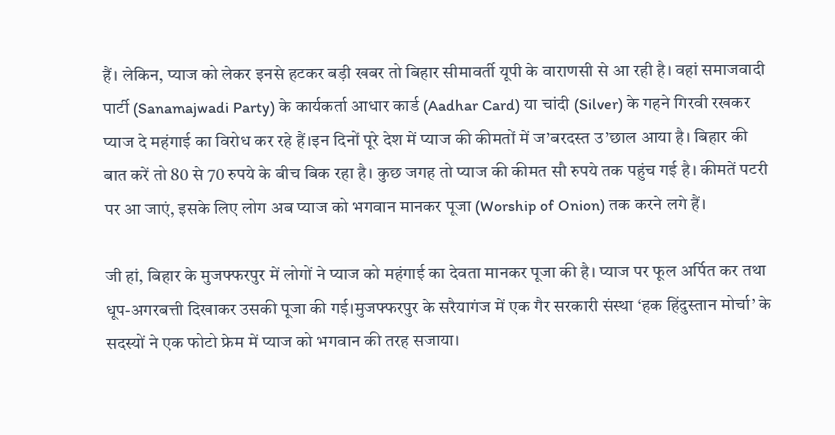हैं। लेकिन, प्याज को लेकर इनसे हटकर बड़ी खबर तो बिहार सीमावर्ती यूपी के वाराणसी से आ रही है। वहां समाजवादी पार्टी (Sanamajwadi Party) के कार्यकर्ता आधार कार्ड (Aadhar Card) या चांदी (Silver) के गहने गिरवी रखकर प्याज दे महंगाई का विरोध कर रहे हैं।इन दिनों पूरे देश में प्याज की कीमतों में ज’बरदस्त उ’छाल आया है। बिहार की बात करें तो 80 से 70 रुपये के बीच बिक रहा है। कुछ जगह तो प्याज की कीमत सौ रुपये तक पहुंच गई है। कीमतें पटरी पर आ जाएं, इसके लिए लोग अब प्याज को भगवान मानकर पूजा (Worship of Onion) तक करने लगे हैं।

जी हां, बिहार के मुजफ्फरपुर में लोगों ने प्याज को महंगाई का देवता मानकर पूजा की है। प्याज पर फूल अर्पित कर तथा धूप-अगरबत्ती दिखाकर उसकी पूजा की गई।मुजफ्फरपुर के सरैयागंज में एक गैर सरकारी संस्था ‘हक हिंदुस्तान मोर्चा’ के सदस्यों ने एक फोटो फ्रेम में प्याज को भगवान की तरह सजाया।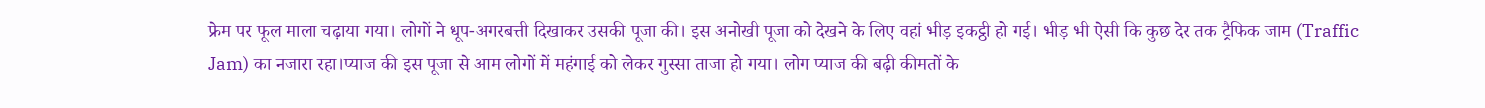फ्रेम पर फूल माला चढ़ाया गया। लोगों ने धूप-अगरबत्ती दिखाकर उसकी पूजा की। इस अनोखी पूजा को देखने के लिए वहां भीड़ इकट्ठी हो गई। भीड़ भी ऐसी कि कुछ देर तक ट्रैफिक जाम (Traffic Jam) का नजारा रहा।प्याज की इस पूजा से आम लोगों में महंगाई को लेकर गुस्सा ताजा हो गया। लोग प्याज की बढ़ी कीमतों के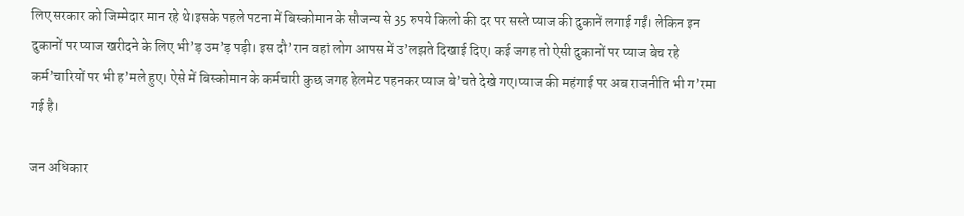लिए सरकार को जिम्मेदार मान रहे थे।इसके पहले पटना में बिस्कोमान के सौजन्य से 35 रुपये किलो की दर पर सस्ते प्याज की दुकानें लगाई गईं। लेकिन इन दुकानों पर प्याज खरीदने के लिए भी’ड़ उम’ड़ पड़ी। इस दौ’रान वहां लोग आपस में उ’लझते दिखाई दिए। कई जगह तो ऐसी दुकानों पर प्याज बेच रहे कर्म’चारियों पर भी ह’मले हुए। ऐसे में बिस्कोमान के कर्मचारी कुछ जगह हेलमेट पहनकर प्याज बे’चते देखे गए।प्याज की महंगाई पर अब राजनीति भी ग’रमा गई है।

जन अधिकार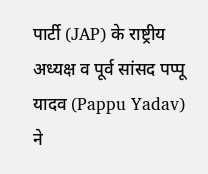पार्टी (JAP) के राष्ट्रीय अध्यक्ष व पूर्व सांसद पप्पू यादव (Pappu Yadav) ने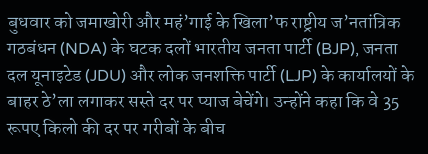बुधवार को जमाखोरी और महं’गाई के खिला’फ राष्ट्रीय ज’नतांत्रिक गठबंधन (NDA) के घटक दलों भारतीय जनता पार्टी (BJP), जनता दल यूनाइटेड (JDU) और लोक जनशक्ति पार्टी (LJP) के कार्यालयों के बाहर ठे’ला लगाकर सस्ते दर पर प्याज बेचेंगे। उन्होंने कहा कि वे 35 रूपए किलो की दर पर गरीबों के बीच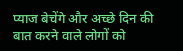प्याज बेचेंगे और अच्छे दिन की बात करने वाले लोगों को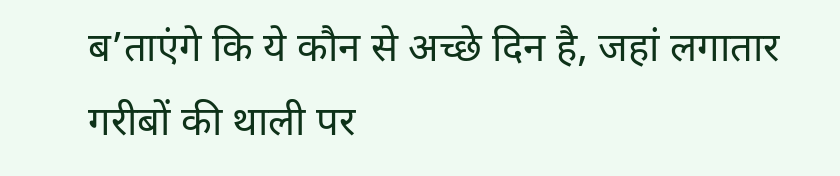ब’ताएंगे कि ये कौन से अच्छे दिन है, जहां लगातार गरीबों की थाली पर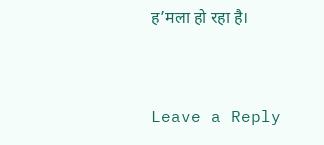ह’मला हो रहा है।



Leave a Reply